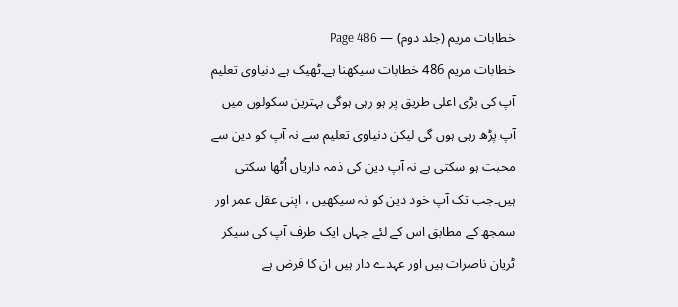خطابات مریم (جلد دوم) — Page 486
خطابات مریم 486 خطابات سیکھنا ہے۔ٹھیک ہے دنیاوی تعلیم آپ کی بڑی اعلی طریق پر ہو رہی ہوگی بہترین سکولوں میں آپ پڑھ رہی ہوں گی لیکن دنیاوی تعلیم سے نہ آپ کو دین سے محبت ہو سکتی ہے نہ آپ دین کی ذمہ داریاں اُٹھا سکتی ہیں۔جب تک آپ خود دین کو نہ سیکھیں ، اپنی عقل عمر اور سمجھ کے مطابق اس کے لئے جہاں ایک طرف آپ کی سیکر ٹریان ناصرات ہیں اور عہدے دار ہیں ان کا فرض ہے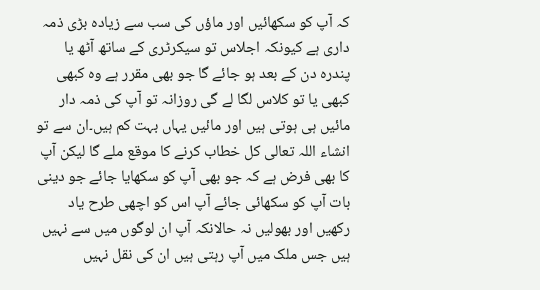کہ آپ کو سکھائیں اور ماؤں کی سب سے زیادہ بڑی ذمہ داری ہے کیونکہ اجلاس تو سیکرٹری کے ساتھ آٹھ یا پندرہ دن کے بعد ہو جائے گا جو بھی مقرر ہے وہ کبھی کبھی یا تو کلاس لگا لے گی روزانہ تو آپ کی ذمہ دار مائیں ہی ہوتی ہیں اور مائیں یہاں بہت کم ہیں۔ان سے تو انشاء اللہ تعالی کل خطاب کرنے کا موقع ملے گا لیکن آپ کا بھی فرض ہے کہ جو بھی آپ کو سکھایا جائے جو دینی بات آپ کو سکھائی جائے آپ اس کو اچھی طرح یاد رکھیں اور بھولیں نہ حالانکہ آپ ان لوگوں میں سے نہیں ہیں جس ملک میں آپ رہتی ہیں ان کی نقل نہیں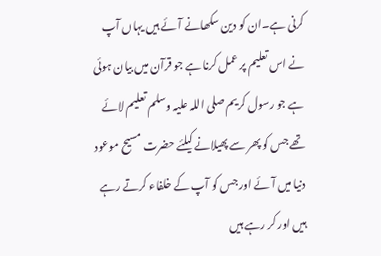کرنی ہے۔ان کو دین سکھانے آئے ہیں یہاں آپ نے اس تعلیم پر عمل کرنا ہے جو قرآن میں بیان ہوئی ہے جو رسول کریم صلی اللہ علیہ وسلم تعلیم لائے تھے جس کو پھر سے پھیلانے کیلئے حضرت مسیح موعود دنیا میں آئے اور جس کو آپ کے خلفاء کرتے رہے ہیں اور کر رہے ہیں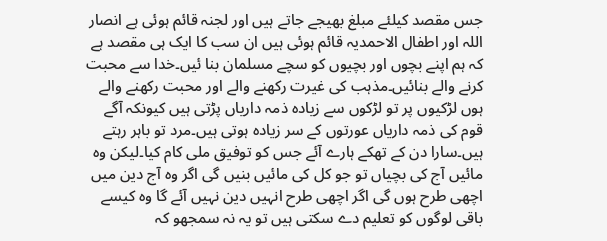جس مقصد کیلئے مبلغ بھیجے جاتے ہیں اور لجنہ قائم ہوئی ہے انصار اللہ اور اطفال الاحمدیہ قائم ہوئی ہیں ان سب کا ایک ہی مقصد ہے کہ ہم اپنے بچوں اور بچیوں کو سچے مسلمان بنا ئیں۔خدا سے محبت کرنے والے بنائیں۔مذہب کی غیرت رکھنے والے اور محبت رکھنے والے ہوں لڑکیوں پر تو لڑکوں سے زیادہ ذمہ داریاں پڑتی ہیں کیونکہ آگے قوم کی ذمہ داریاں عورتوں کے سر زیادہ ہوتی ہیں۔مرد تو باہر رہتے ہیں۔سارا دن کے تھکے ہارے آئے جس کو توفیق ملی کام کیا۔لیکن وہ مائیں آج کی بچیاں تو جو کل کی مائیں بنیں گی اگر وہ آج دین میں اچھی طرح ہوں گی اگر اچھی طرح انہیں دین نہیں آئے گا وہ کیسے باقی لوگوں کو تعلیم دے سکتی ہیں تو یہ نہ سمجھو کہ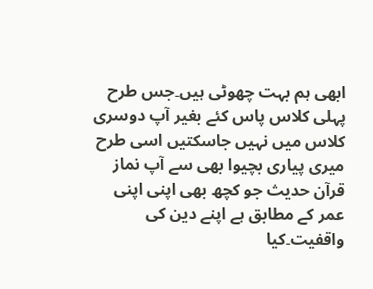ابھی ہم بہت چھوٹی ہیں۔جس طرح پہلی کلاس پاس کئے بغیر آپ دوسری کلاس میں نہیں جاسکتیں اسی طرح میری پیاری بچیوا بھی سے آپ نماز قرآن حدیث جو کچھ بھی اپنی اپنی عمر کے مطابق ہے اپنے دین کی واقفیت۔کیا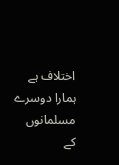اختلاف ہے ہمارا دوسرے مسلمانوں کے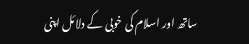ساتھ اور اسلام کی خوبی کے دلائل اپنی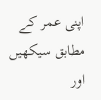اپنی عمر کے مطابق سیکھیں اور